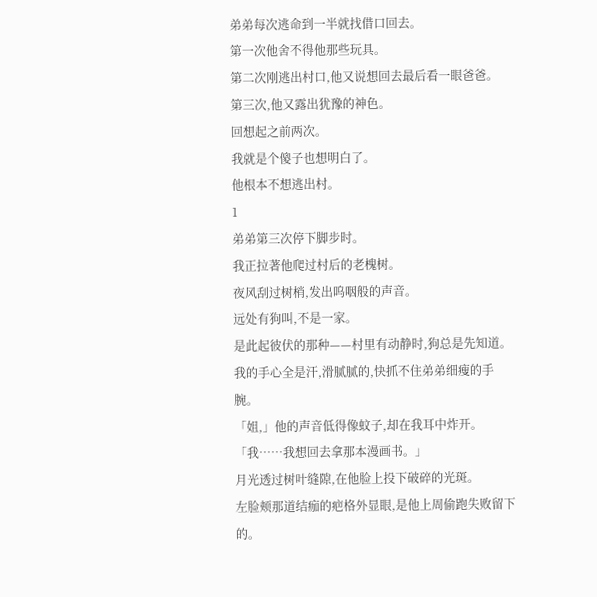弟弟每次逃命到一半就找借口回去。
第一次他舍不得他那些玩具。
第二次刚逃出村口,他又说想回去最后看一眼爸爸。
第三次,他又露出犹豫的神色。
回想起之前两次。
我就是个傻子也想明白了。
他根本不想逃出村。
1
弟弟第三次停下脚步时。
我正拉著他爬过村后的老槐树。
夜风刮过树梢,发出呜咽般的声音。
远处有狗叫,不是一家。
是此起彼伏的那种——村里有动静时,狗总是先知道。
我的手心全是汗,滑腻腻的,快抓不住弟弟细瘦的手腕。
「姐,」他的声音低得像蚊子,却在我耳中炸开。
「我……我想回去拿那本漫画书。」
月光透过树叶缝隙,在他脸上投下破碎的光斑。
左脸颊那道结痂的疤格外显眼,是他上周偷跑失败留下的。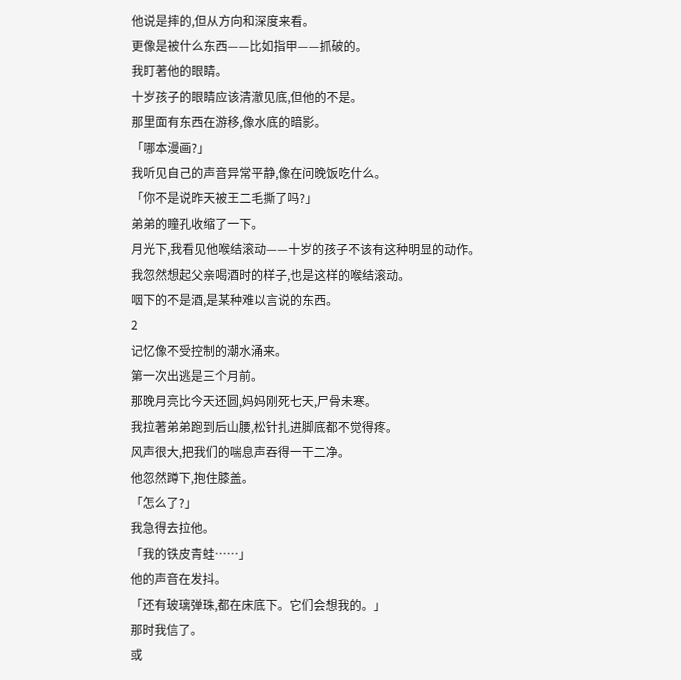他说是摔的,但从方向和深度来看。
更像是被什么东西——比如指甲——抓破的。
我盯著他的眼睛。
十岁孩子的眼睛应该清澈见底,但他的不是。
那里面有东西在游移,像水底的暗影。
「哪本漫画?」
我听见自己的声音异常平静,像在问晚饭吃什么。
「你不是说昨天被王二毛撕了吗?」
弟弟的瞳孔收缩了一下。
月光下,我看见他喉结滚动——十岁的孩子不该有这种明显的动作。
我忽然想起父亲喝酒时的样子,也是这样的喉结滚动。
咽下的不是酒,是某种难以言说的东西。
2
记忆像不受控制的潮水涌来。
第一次出逃是三个月前。
那晚月亮比今天还圆,妈妈刚死七天,尸骨未寒。
我拉著弟弟跑到后山腰,松针扎进脚底都不觉得疼。
风声很大,把我们的喘息声吞得一干二净。
他忽然蹲下,抱住膝盖。
「怎么了?」
我急得去拉他。
「我的铁皮青蛙……」
他的声音在发抖。
「还有玻璃弹珠,都在床底下。它们会想我的。」
那时我信了。
或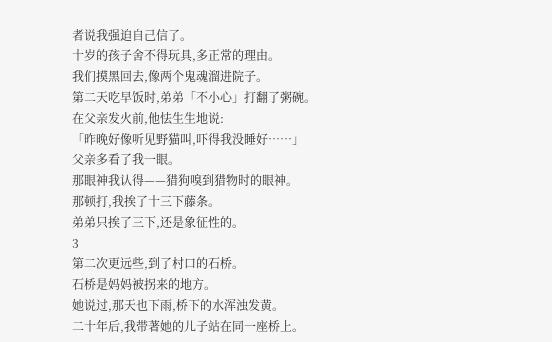者说我强迫自己信了。
十岁的孩子舍不得玩具,多正常的理由。
我们摸黑回去,像两个鬼魂溜进院子。
第二天吃早饭时,弟弟「不小心」打翻了粥碗。
在父亲发火前,他怯生生地说:
「昨晚好像听见野猫叫,吓得我没睡好……」
父亲多看了我一眼。
那眼神我认得——猎狗嗅到猎物时的眼神。
那顿打,我挨了十三下藤条。
弟弟只挨了三下,还是象征性的。
3
第二次更远些,到了村口的石桥。
石桥是妈妈被拐来的地方。
她说过,那天也下雨,桥下的水浑浊发黄。
二十年后,我带著她的儿子站在同一座桥上。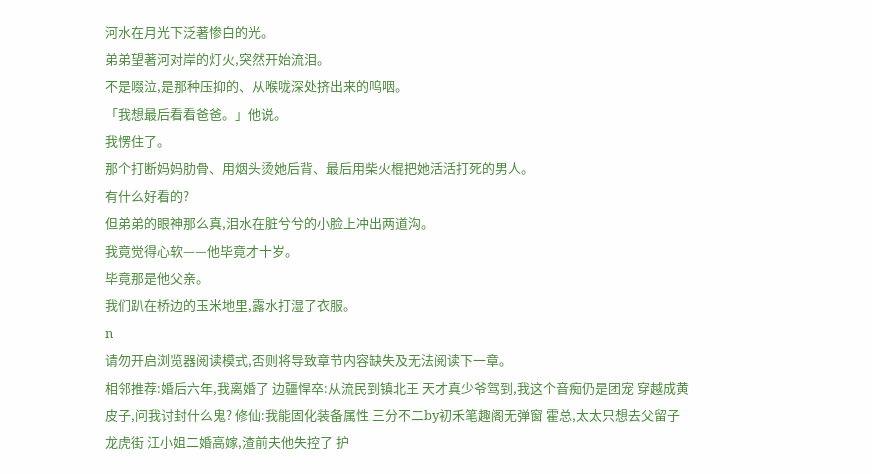河水在月光下泛著惨白的光。
弟弟望著河对岸的灯火,突然开始流泪。
不是啜泣,是那种压抑的、从喉咙深处挤出来的呜咽。
「我想最后看看爸爸。」他说。
我愣住了。
那个打断妈妈肋骨、用烟头烫她后背、最后用柴火棍把她活活打死的男人。
有什么好看的?
但弟弟的眼神那么真,泪水在脏兮兮的小脸上冲出两道沟。
我竟觉得心软——他毕竟才十岁。
毕竟那是他父亲。
我们趴在桥边的玉米地里,露水打湿了衣服。
n
请勿开启浏览器阅读模式,否则将导致章节内容缺失及无法阅读下一章。
相邻推荐:婚后六年,我离婚了 边疆悍卒:从流民到镇北王 天才真少爷驾到,我这个音痴仍是团宠 穿越成黄皮子,问我讨封什么鬼? 修仙:我能固化装备属性 三分不二by初禾笔趣阁无弹窗 霍总,太太只想去父留子 龙虎街 江小姐二婚高嫁,渣前夫他失控了 护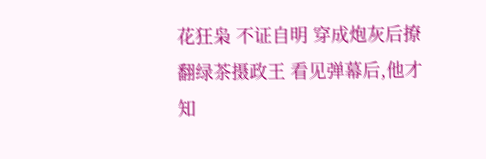花狂枭 不证自明 穿成炮灰后撩翻绿茶摄政王 看见弹幕后,他才知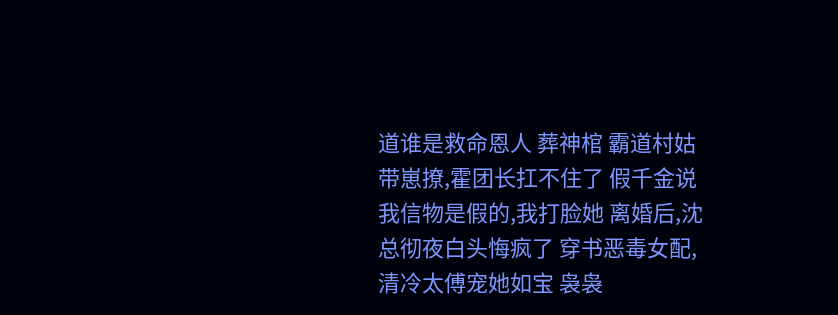道谁是救命恩人 葬神棺 霸道村姑带崽撩,霍团长扛不住了 假千金说我信物是假的,我打脸她 离婚后,沈总彻夜白头悔疯了 穿书恶毒女配,清冷太傅宠她如宝 袅袅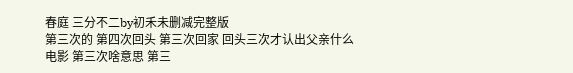春庭 三分不二by初禾未删减完整版
第三次的 第四次回头 第三次回家 回头三次才认出父亲什么电影 第三次啥意思 第三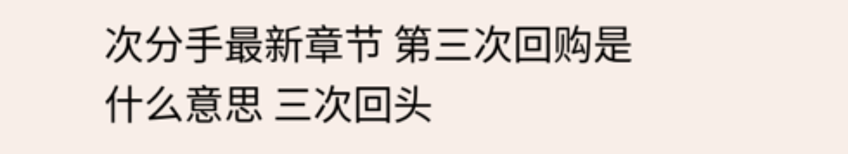次分手最新章节 第三次回购是什么意思 三次回头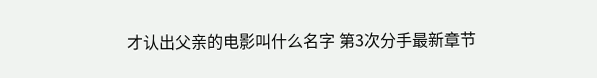才认出父亲的电影叫什么名字 第3次分手最新章节